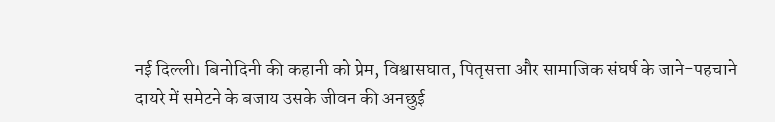नई दिल्ली। बिनोदिनी की कहानी को प्रेम, विश्वासघात, पितृसत्ता और सामाजिक संघर्ष के जाने-पहचाने दायरे में समेटने के बजाय उसके जीवन की अनछुई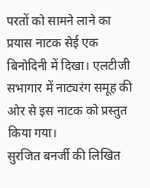परतों को सामने लाने का प्रयास नाटक सेई एक बिनोदिनी में दिखा। एलटीजी सभागार में नाट्यरंग समूह की ओर से इस नाटक को प्रस्तुत किया गया।
सुरजित बनर्जी की लिखित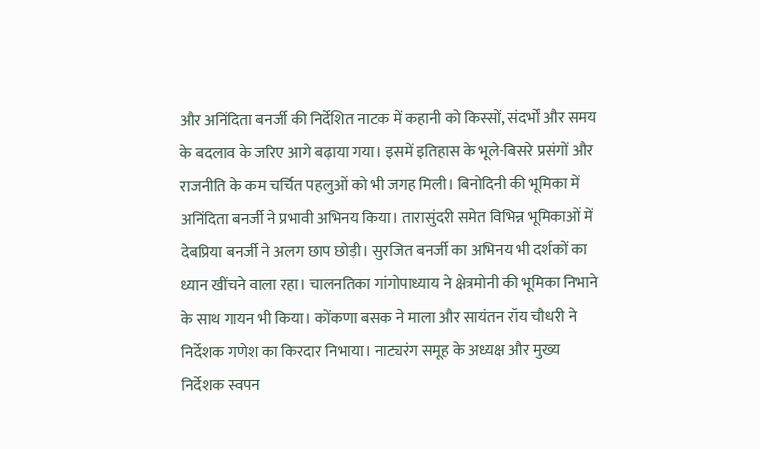और अनिंदिता बनर्जी की निर्देशित नाटक में कहानी को किस्सों, संदर्भों और समय के बदलाव के जरिए आगे बढ़ाया गया। इसमें इतिहास के भूले-बिसरे प्रसंगों और राजनीति के कम चर्चित पहलुओं को भी जगह मिली। बिनोदिनी की भूमिका में अनिंदिता बनर्जी ने प्रभावी अभिनय किया। तारासुंदरी समेत विभिन्न भूमिकाओं में देबप्रिया बनर्जी ने अलग छाप छोड़ी। सुरजित बनर्जी का अभिनय भी दर्शकों का ध्यान खींचने वाला रहा। चालनतिका गांगोपाध्याय ने क्षेत्रमोनी की भूमिका निभाने के साथ गायन भी किया। कोंकणा बसक ने माला और सायंतन रॉय चौधरी ने निर्देशक गणेश का किरदार निभाया। नाट्यरंग समूह के अध्यक्ष और मुख्य निर्देशक स्वपन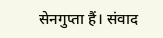सेनगुप्ता हैं। संवाद